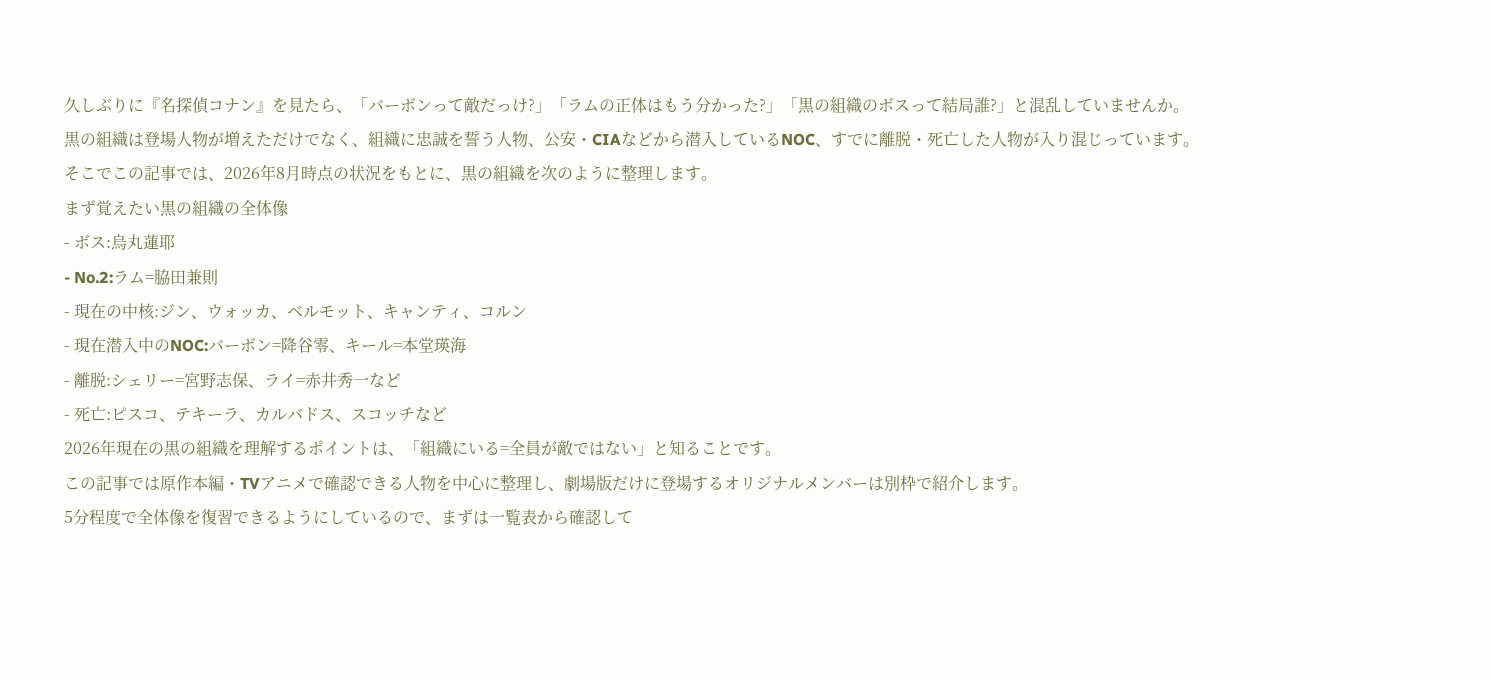久しぶりに『名探偵コナン』を見たら、「バーボンって敵だっけ?」「ラムの正体はもう分かった?」「黒の組織のボスって結局誰?」と混乱していませんか。
黒の組織は登場人物が増えただけでなく、組織に忠誠を誓う人物、公安・CIAなどから潜入しているNOC、すでに離脱・死亡した人物が入り混じっています。
そこでこの記事では、2026年8月時点の状況をもとに、黒の組織を次のように整理します。
まず覚えたい黒の組織の全体像
- ボス:烏丸蓮耶
- No.2:ラム=脇田兼則
- 現在の中核:ジン、ウォッカ、ベルモット、キャンティ、コルン
- 現在潜入中のNOC:バーボン=降谷零、キール=本堂瑛海
- 離脱:シェリー=宮野志保、ライ=赤井秀一など
- 死亡:ピスコ、テキーラ、カルバドス、スコッチなど
2026年現在の黒の組織を理解するポイントは、「組織にいる=全員が敵ではない」と知ることです。
この記事では原作本編・TVアニメで確認できる人物を中心に整理し、劇場版だけに登場するオリジナルメンバーは別枠で紹介します。
5分程度で全体像を復習できるようにしているので、まずは一覧表から確認して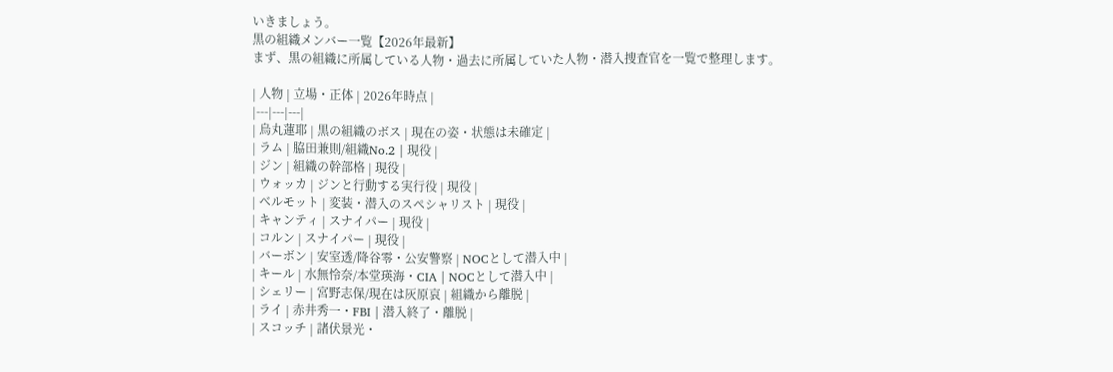いきましょう。
黒の組織メンバー一覧【2026年最新】
まず、黒の組織に所属している人物・過去に所属していた人物・潜入捜査官を一覧で整理します。

| 人物 | 立場・正体 | 2026年時点 |
|---|---|---|
| 烏丸蓮耶 | 黒の組織のボス | 現在の姿・状態は未確定 |
| ラム | 脇田兼則/組織No.2 | 現役 |
| ジン | 組織の幹部格 | 現役 |
| ウォッカ | ジンと行動する実行役 | 現役 |
| ベルモット | 変装・潜入のスペシャリスト | 現役 |
| キャンティ | スナイパー | 現役 |
| コルン | スナイパー | 現役 |
| バーボン | 安室透/降谷零・公安警察 | NOCとして潜入中 |
| キール | 水無怜奈/本堂瑛海・CIA | NOCとして潜入中 |
| シェリー | 宮野志保/現在は灰原哀 | 組織から離脱 |
| ライ | 赤井秀一・FBI | 潜入終了・離脱 |
| スコッチ | 諸伏景光・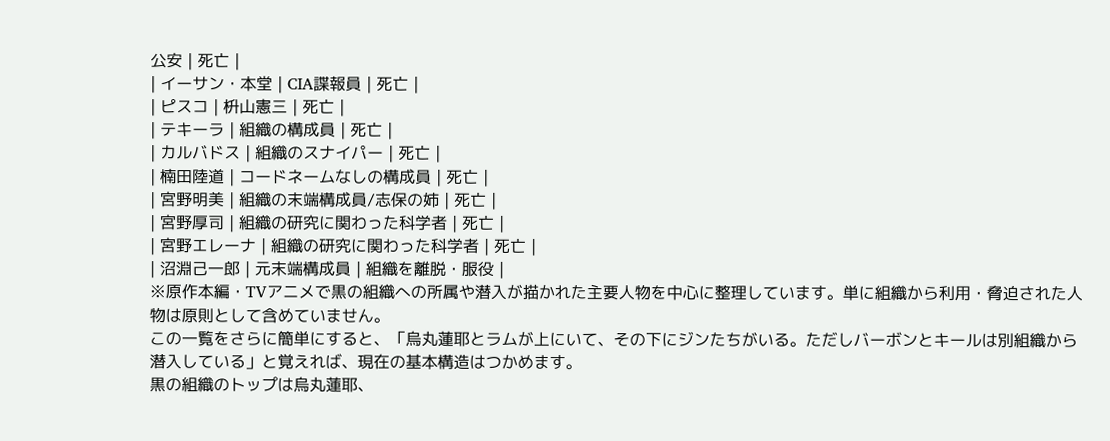公安 | 死亡 |
| イーサン・本堂 | CIA諜報員 | 死亡 |
| ピスコ | 枡山憲三 | 死亡 |
| テキーラ | 組織の構成員 | 死亡 |
| カルバドス | 組織のスナイパー | 死亡 |
| 楠田陸道 | コードネームなしの構成員 | 死亡 |
| 宮野明美 | 組織の末端構成員/志保の姉 | 死亡 |
| 宮野厚司 | 組織の研究に関わった科学者 | 死亡 |
| 宮野エレーナ | 組織の研究に関わった科学者 | 死亡 |
| 沼淵己一郎 | 元末端構成員 | 組織を離脱・服役 |
※原作本編・TVアニメで黒の組織への所属や潜入が描かれた主要人物を中心に整理しています。単に組織から利用・脅迫された人物は原則として含めていません。
この一覧をさらに簡単にすると、「烏丸蓮耶とラムが上にいて、その下にジンたちがいる。ただしバーボンとキールは別組織から潜入している」と覚えれば、現在の基本構造はつかめます。
黒の組織のトップは烏丸蓮耶、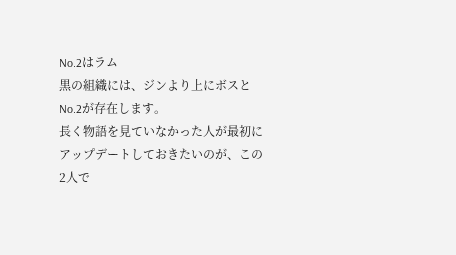No.2はラム
黒の組織には、ジンより上にボスとNo.2が存在します。
長く物語を見ていなかった人が最初にアップデートしておきたいのが、この2人で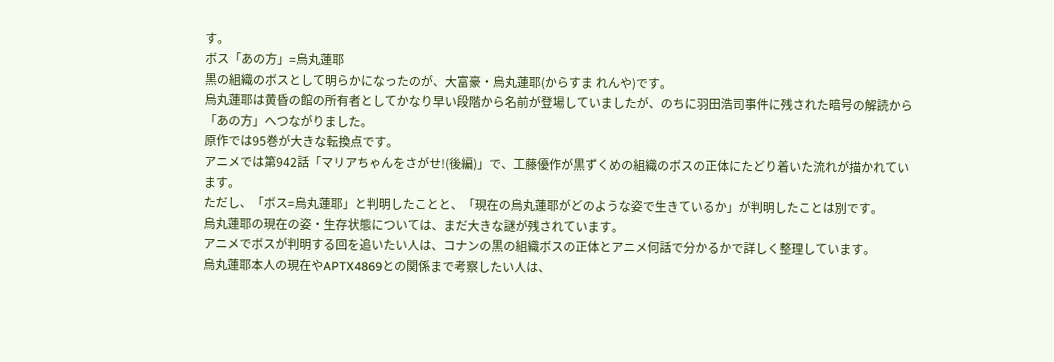す。
ボス「あの方」=烏丸蓮耶
黒の組織のボスとして明らかになったのが、大富豪・烏丸蓮耶(からすま れんや)です。
烏丸蓮耶は黄昏の館の所有者としてかなり早い段階から名前が登場していましたが、のちに羽田浩司事件に残された暗号の解読から「あの方」へつながりました。
原作では95巻が大きな転換点です。
アニメでは第942話「マリアちゃんをさがせ!(後編)」で、工藤優作が黒ずくめの組織のボスの正体にたどり着いた流れが描かれています。
ただし、「ボス=烏丸蓮耶」と判明したことと、「現在の烏丸蓮耶がどのような姿で生きているか」が判明したことは別です。
烏丸蓮耶の現在の姿・生存状態については、まだ大きな謎が残されています。
アニメでボスが判明する回を追いたい人は、コナンの黒の組織ボスの正体とアニメ何話で分かるかで詳しく整理しています。
烏丸蓮耶本人の現在やAPTX4869との関係まで考察したい人は、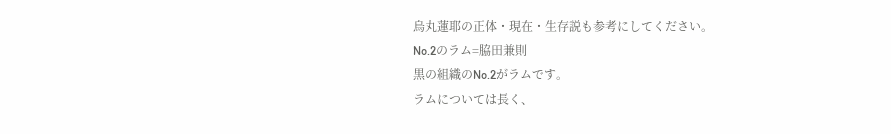烏丸蓮耶の正体・現在・生存説も参考にしてください。
No.2のラム=脇田兼則
黒の組織のNo.2がラムです。
ラムについては長く、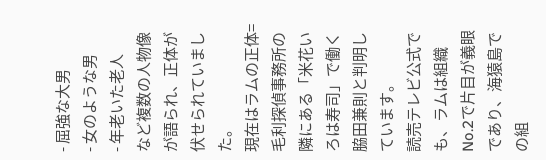- 屈強な大男
- 女のような男
- 年老いた老人
など複数の人物像が語られ、正体が伏せられていました。
現在はラムの正体=毛利探偵事務所の隣にある「米花いろは寿司」で働く脇田兼則と判明しています。
読売テレビ公式でも、ラムは組織No.2で片目が義眼であり、海猿島での組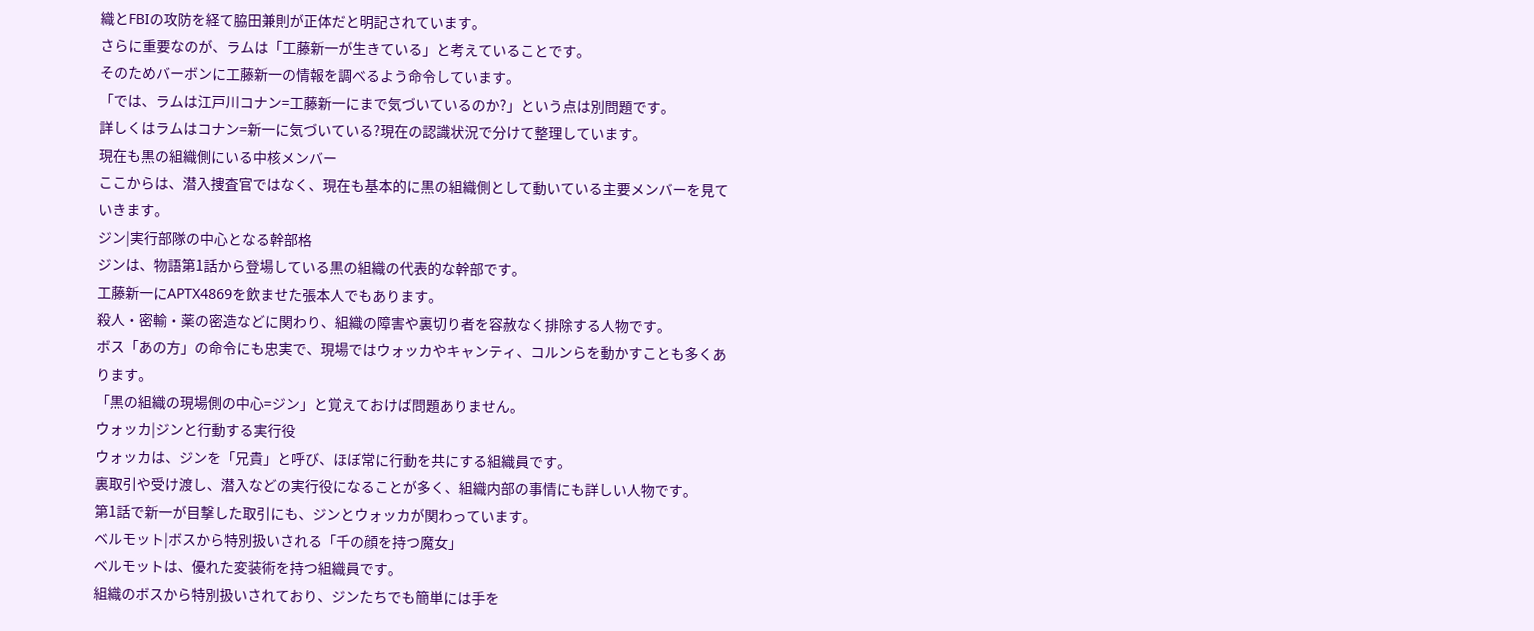織とFBIの攻防を経て脇田兼則が正体だと明記されています。
さらに重要なのが、ラムは「工藤新一が生きている」と考えていることです。
そのためバーボンに工藤新一の情報を調べるよう命令しています。
「では、ラムは江戸川コナン=工藤新一にまで気づいているのか?」という点は別問題です。
詳しくはラムはコナン=新一に気づいている?現在の認識状況で分けて整理しています。
現在も黒の組織側にいる中核メンバー
ここからは、潜入捜査官ではなく、現在も基本的に黒の組織側として動いている主要メンバーを見ていきます。
ジン|実行部隊の中心となる幹部格
ジンは、物語第1話から登場している黒の組織の代表的な幹部です。
工藤新一にAPTX4869を飲ませた張本人でもあります。
殺人・密輸・薬の密造などに関わり、組織の障害や裏切り者を容赦なく排除する人物です。
ボス「あの方」の命令にも忠実で、現場ではウォッカやキャンティ、コルンらを動かすことも多くあります。
「黒の組織の現場側の中心=ジン」と覚えておけば問題ありません。
ウォッカ|ジンと行動する実行役
ウォッカは、ジンを「兄貴」と呼び、ほぼ常に行動を共にする組織員です。
裏取引や受け渡し、潜入などの実行役になることが多く、組織内部の事情にも詳しい人物です。
第1話で新一が目撃した取引にも、ジンとウォッカが関わっています。
ベルモット|ボスから特別扱いされる「千の顔を持つ魔女」
ベルモットは、優れた変装術を持つ組織員です。
組織のボスから特別扱いされており、ジンたちでも簡単には手を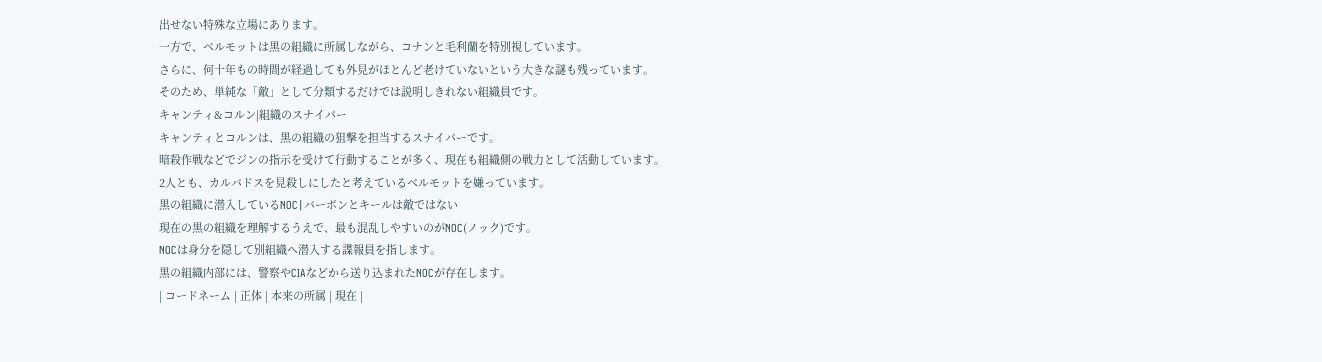出せない特殊な立場にあります。
一方で、ベルモットは黒の組織に所属しながら、コナンと毛利蘭を特別視しています。
さらに、何十年もの時間が経過しても外見がほとんど老けていないという大きな謎も残っています。
そのため、単純な「敵」として分類するだけでは説明しきれない組織員です。
キャンティ&コルン|組織のスナイパー
キャンティとコルンは、黒の組織の狙撃を担当するスナイパーです。
暗殺作戦などでジンの指示を受けて行動することが多く、現在も組織側の戦力として活動しています。
2人とも、カルバドスを見殺しにしたと考えているベルモットを嫌っています。
黒の組織に潜入しているNOC|バーボンとキールは敵ではない
現在の黒の組織を理解するうえで、最も混乱しやすいのがNOC(ノック)です。
NOCは身分を隠して別組織へ潜入する諜報員を指します。
黒の組織内部には、警察やCIAなどから送り込まれたNOCが存在します。
| コードネーム | 正体 | 本来の所属 | 現在 |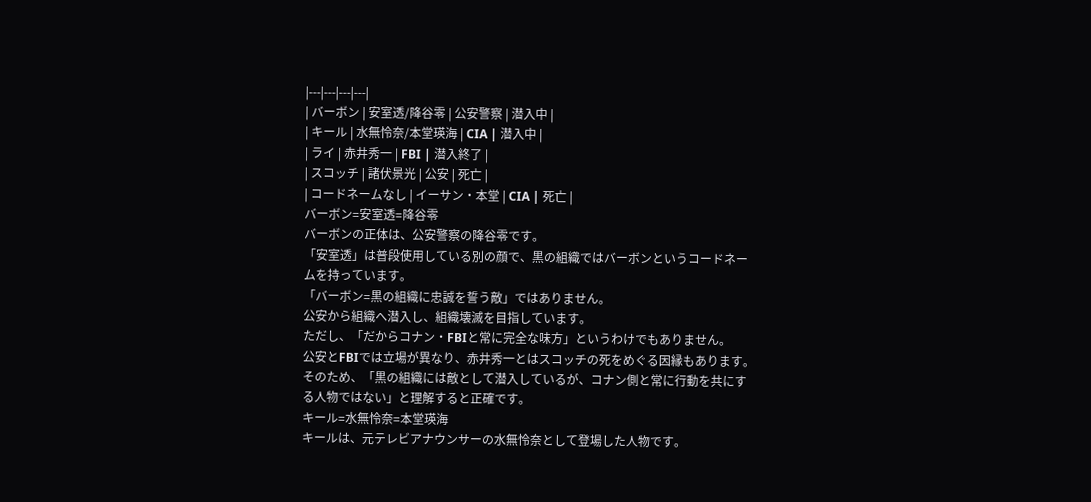|---|---|---|---|
| バーボン | 安室透/降谷零 | 公安警察 | 潜入中 |
| キール | 水無怜奈/本堂瑛海 | CIA | 潜入中 |
| ライ | 赤井秀一 | FBI | 潜入終了 |
| スコッチ | 諸伏景光 | 公安 | 死亡 |
| コードネームなし | イーサン・本堂 | CIA | 死亡 |
バーボン=安室透=降谷零
バーボンの正体は、公安警察の降谷零です。
「安室透」は普段使用している別の顔で、黒の組織ではバーボンというコードネームを持っています。
「バーボン=黒の組織に忠誠を誓う敵」ではありません。
公安から組織へ潜入し、組織壊滅を目指しています。
ただし、「だからコナン・FBIと常に完全な味方」というわけでもありません。
公安とFBIでは立場が異なり、赤井秀一とはスコッチの死をめぐる因縁もあります。
そのため、「黒の組織には敵として潜入しているが、コナン側と常に行動を共にする人物ではない」と理解すると正確です。
キール=水無怜奈=本堂瑛海
キールは、元テレビアナウンサーの水無怜奈として登場した人物です。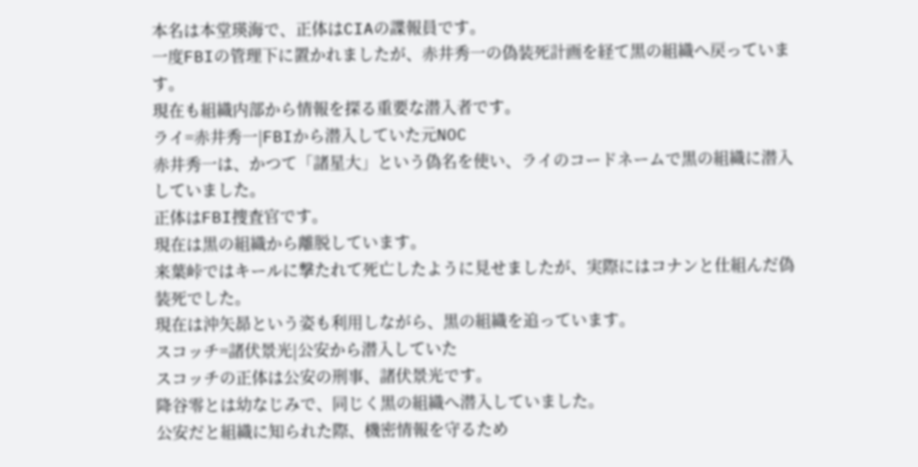本名は本堂瑛海で、正体はCIAの諜報員です。
一度FBIの管理下に置かれましたが、赤井秀一の偽装死計画を経て黒の組織へ戻っています。
現在も組織内部から情報を探る重要な潜入者です。
ライ=赤井秀一|FBIから潜入していた元NOC
赤井秀一は、かつて「諸星大」という偽名を使い、ライのコードネームで黒の組織に潜入していました。
正体はFBI捜査官です。
現在は黒の組織から離脱しています。
来葉峠ではキールに撃たれて死亡したように見せましたが、実際にはコナンと仕組んだ偽装死でした。
現在は沖矢昴という姿も利用しながら、黒の組織を追っています。
スコッチ=諸伏景光|公安から潜入していた
スコッチの正体は公安の刑事、諸伏景光です。
降谷零とは幼なじみで、同じく黒の組織へ潜入していました。
公安だと組織に知られた際、機密情報を守るため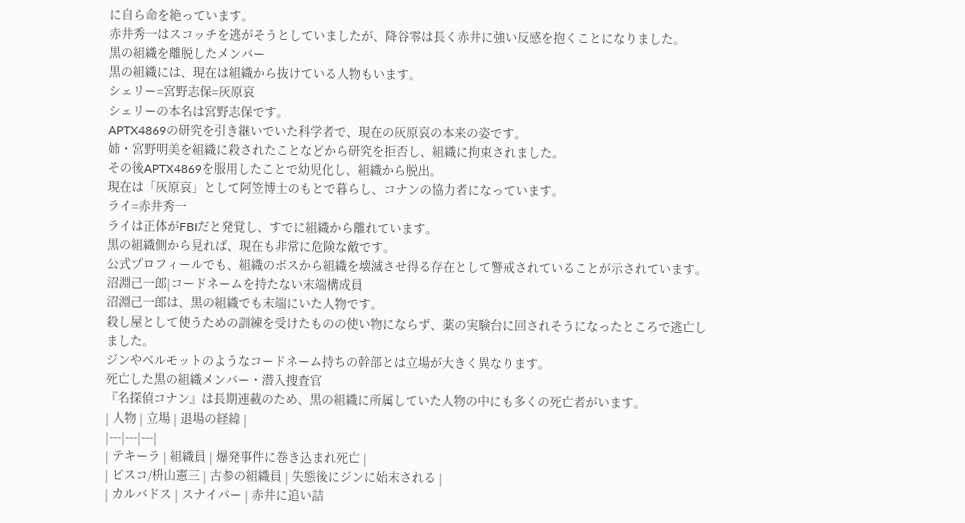に自ら命を絶っています。
赤井秀一はスコッチを逃がそうとしていましたが、降谷零は長く赤井に強い反感を抱くことになりました。
黒の組織を離脱したメンバー
黒の組織には、現在は組織から抜けている人物もいます。
シェリー=宮野志保=灰原哀
シェリーの本名は宮野志保です。
APTX4869の研究を引き継いでいた科学者で、現在の灰原哀の本来の姿です。
姉・宮野明美を組織に殺されたことなどから研究を拒否し、組織に拘束されました。
その後APTX4869を服用したことで幼児化し、組織から脱出。
現在は「灰原哀」として阿笠博士のもとで暮らし、コナンの協力者になっています。
ライ=赤井秀一
ライは正体がFBIだと発覚し、すでに組織から離れています。
黒の組織側から見れば、現在も非常に危険な敵です。
公式プロフィールでも、組織のボスから組織を壊滅させ得る存在として警戒されていることが示されています。
沼淵己一郎|コードネームを持たない末端構成員
沼淵己一郎は、黒の組織でも末端にいた人物です。
殺し屋として使うための訓練を受けたものの使い物にならず、薬の実験台に回されそうになったところで逃亡しました。
ジンやベルモットのようなコードネーム持ちの幹部とは立場が大きく異なります。
死亡した黒の組織メンバー・潜入捜査官
『名探偵コナン』は長期連載のため、黒の組織に所属していた人物の中にも多くの死亡者がいます。
| 人物 | 立場 | 退場の経緯 |
|---|---|---|
| テキーラ | 組織員 | 爆発事件に巻き込まれ死亡 |
| ピスコ/枡山憲三 | 古参の組織員 | 失態後にジンに始末される |
| カルバドス | スナイパー | 赤井に追い詰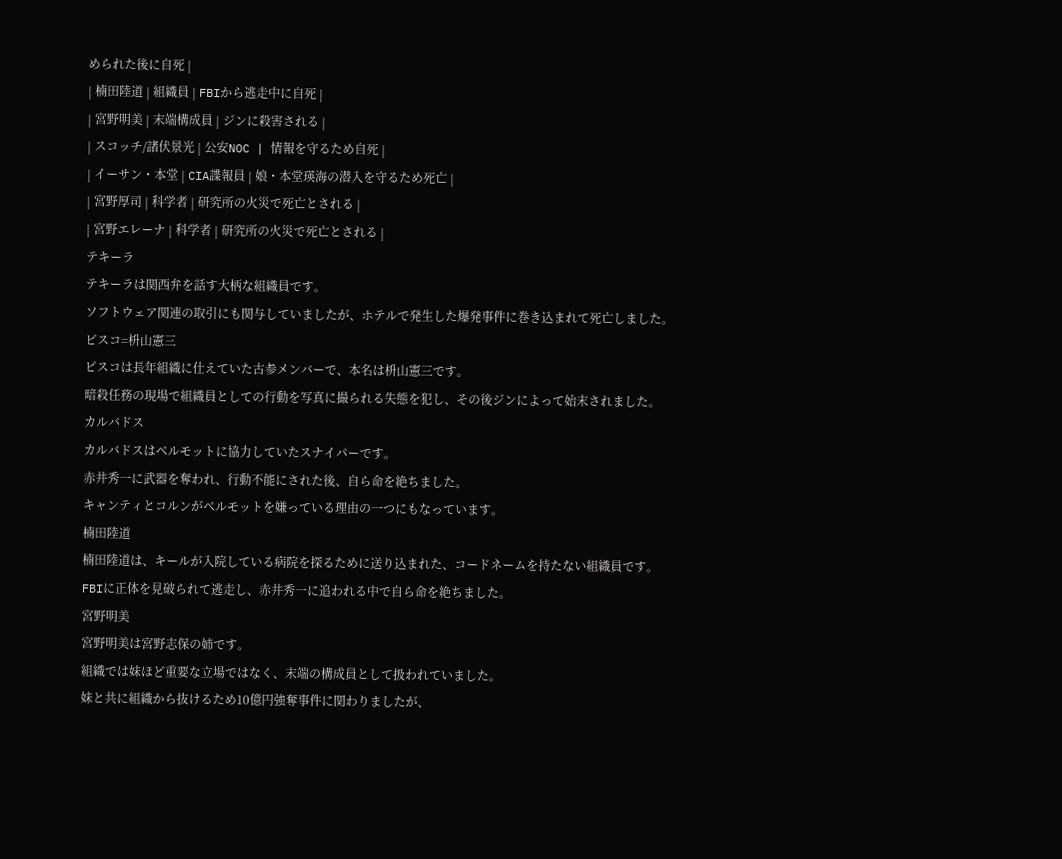められた後に自死 |
| 楠田陸道 | 組織員 | FBIから逃走中に自死 |
| 宮野明美 | 末端構成員 | ジンに殺害される |
| スコッチ/諸伏景光 | 公安NOC | 情報を守るため自死 |
| イーサン・本堂 | CIA諜報員 | 娘・本堂瑛海の潜入を守るため死亡 |
| 宮野厚司 | 科学者 | 研究所の火災で死亡とされる |
| 宮野エレーナ | 科学者 | 研究所の火災で死亡とされる |
テキーラ
テキーラは関西弁を話す大柄な組織員です。
ソフトウェア関連の取引にも関与していましたが、ホテルで発生した爆発事件に巻き込まれて死亡しました。
ピスコ=枡山憲三
ピスコは長年組織に仕えていた古参メンバーで、本名は枡山憲三です。
暗殺任務の現場で組織員としての行動を写真に撮られる失態を犯し、その後ジンによって始末されました。
カルバドス
カルバドスはベルモットに協力していたスナイパーです。
赤井秀一に武器を奪われ、行動不能にされた後、自ら命を絶ちました。
キャンティとコルンがベルモットを嫌っている理由の一つにもなっています。
楠田陸道
楠田陸道は、キールが入院している病院を探るために送り込まれた、コードネームを持たない組織員です。
FBIに正体を見破られて逃走し、赤井秀一に追われる中で自ら命を絶ちました。
宮野明美
宮野明美は宮野志保の姉です。
組織では妹ほど重要な立場ではなく、末端の構成員として扱われていました。
妹と共に組織から抜けるため10億円強奪事件に関わりましたが、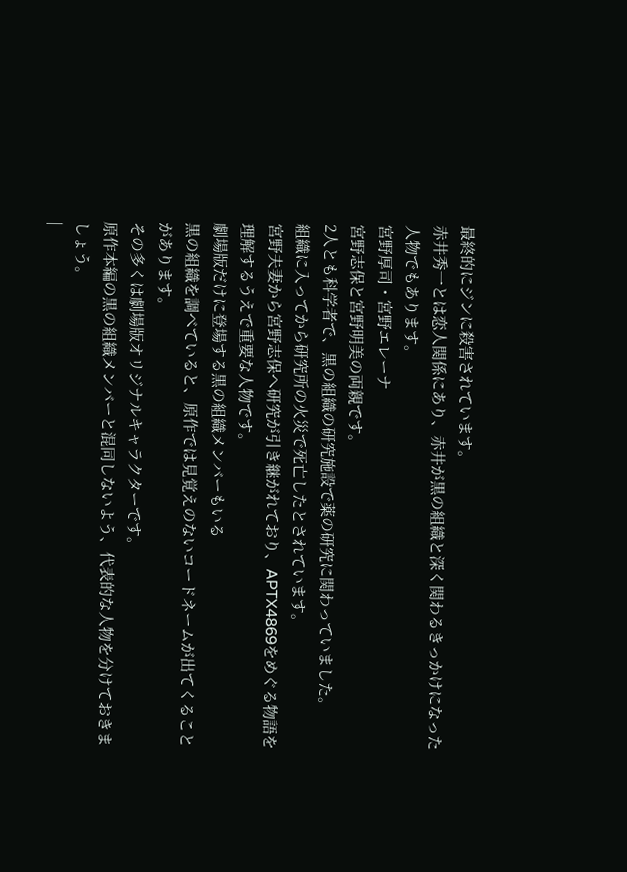最終的にジンに殺害されています。
赤井秀一とは恋人関係にあり、赤井が黒の組織と深く関わるきっかけになった人物でもあります。
宮野厚司・宮野エレーナ
宮野志保と宮野明美の両親です。
2人とも科学者で、黒の組織の研究施設で薬の研究に関わっていました。
組織に入ってから研究所の火災で死亡したとされています。
宮野夫妻から宮野志保へ研究が引き継がれており、APTX4869をめぐる物語を理解するうえで重要な人物です。
劇場版だけに登場する黒の組織メンバーもいる
黒の組織を調べていると、原作では見覚えのないコードネームが出てくることがあります。
その多くは劇場版オリジナルキャラクターです。
原作本編の黒の組織メンバーと混同しないよう、代表的な人物を分けておきましょう。
|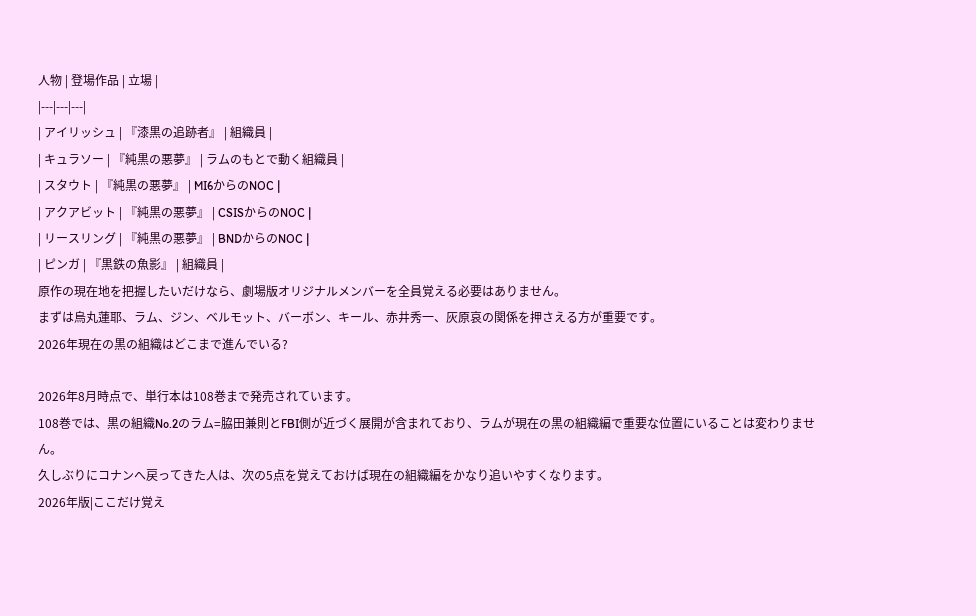人物 | 登場作品 | 立場 |
|---|---|---|
| アイリッシュ | 『漆黒の追跡者』 | 組織員 |
| キュラソー | 『純黒の悪夢』 | ラムのもとで動く組織員 |
| スタウト | 『純黒の悪夢』 | MI6からのNOC |
| アクアビット | 『純黒の悪夢』 | CSISからのNOC |
| リースリング | 『純黒の悪夢』 | BNDからのNOC |
| ピンガ | 『黒鉄の魚影』 | 組織員 |
原作の現在地を把握したいだけなら、劇場版オリジナルメンバーを全員覚える必要はありません。
まずは烏丸蓮耶、ラム、ジン、ベルモット、バーボン、キール、赤井秀一、灰原哀の関係を押さえる方が重要です。
2026年現在の黒の組織はどこまで進んでいる?

2026年8月時点で、単行本は108巻まで発売されています。
108巻では、黒の組織No.2のラム=脇田兼則とFBI側が近づく展開が含まれており、ラムが現在の黒の組織編で重要な位置にいることは変わりません。
久しぶりにコナンへ戻ってきた人は、次の5点を覚えておけば現在の組織編をかなり追いやすくなります。
2026年版|ここだけ覚え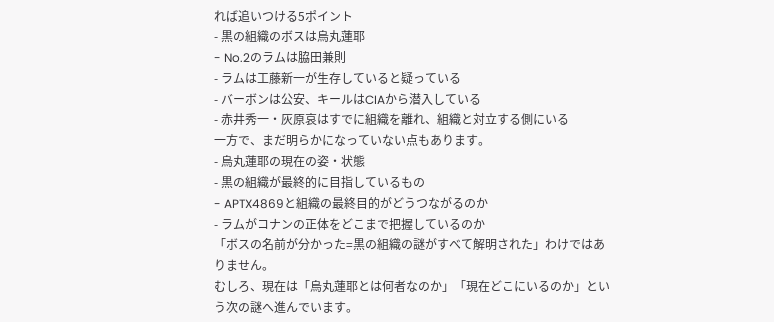れば追いつける5ポイント
- 黒の組織のボスは烏丸蓮耶
- No.2のラムは脇田兼則
- ラムは工藤新一が生存していると疑っている
- バーボンは公安、キールはCIAから潜入している
- 赤井秀一・灰原哀はすでに組織を離れ、組織と対立する側にいる
一方で、まだ明らかになっていない点もあります。
- 烏丸蓮耶の現在の姿・状態
- 黒の組織が最終的に目指しているもの
- APTX4869と組織の最終目的がどうつながるのか
- ラムがコナンの正体をどこまで把握しているのか
「ボスの名前が分かった=黒の組織の謎がすべて解明された」わけではありません。
むしろ、現在は「烏丸蓮耶とは何者なのか」「現在どこにいるのか」という次の謎へ進んでいます。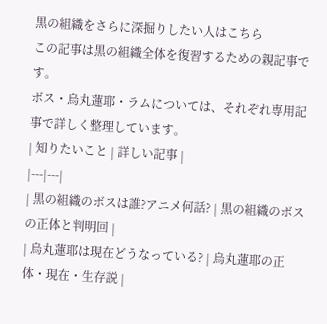黒の組織をさらに深掘りしたい人はこちら
この記事は黒の組織全体を復習するための親記事です。
ボス・烏丸蓮耶・ラムについては、それぞれ専用記事で詳しく整理しています。
| 知りたいこと | 詳しい記事 |
|---|---|
| 黒の組織のボスは誰?アニメ何話? | 黒の組織のボスの正体と判明回 |
| 烏丸蓮耶は現在どうなっている? | 烏丸蓮耶の正体・現在・生存説 |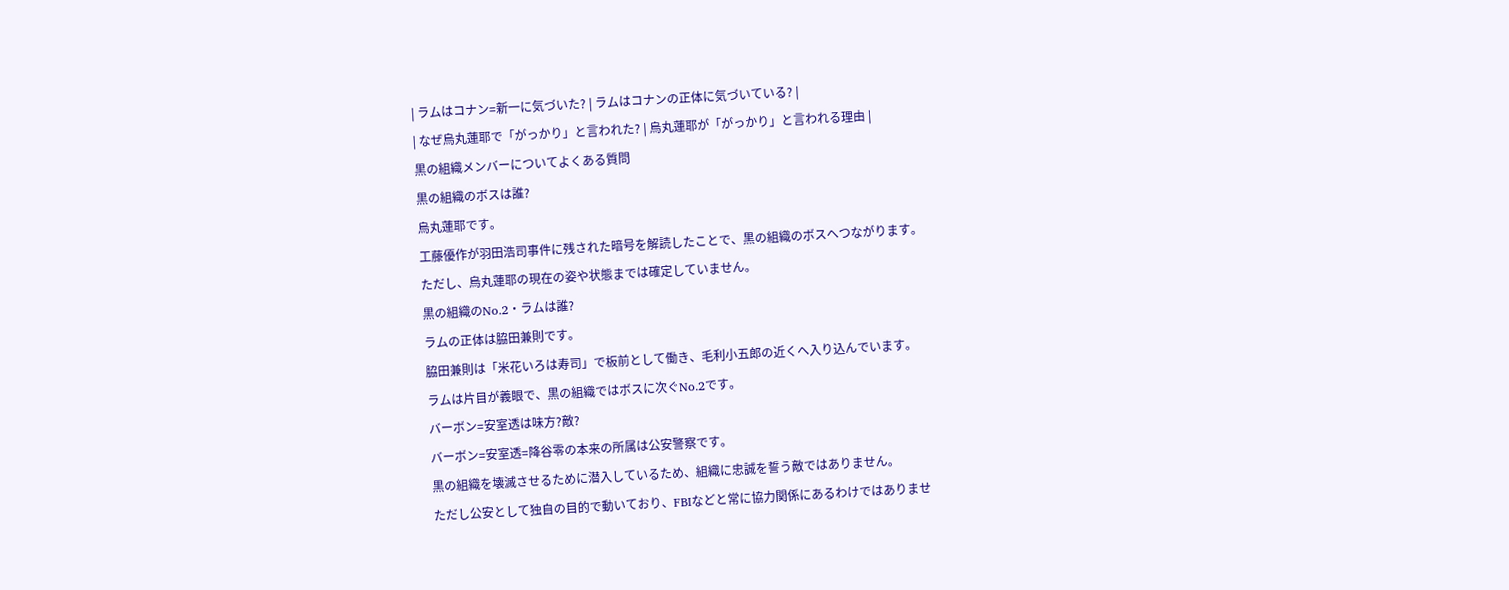| ラムはコナン=新一に気づいた? | ラムはコナンの正体に気づいている? |
| なぜ烏丸蓮耶で「がっかり」と言われた? | 烏丸蓮耶が「がっかり」と言われる理由 |
黒の組織メンバーについてよくある質問
黒の組織のボスは誰?
烏丸蓮耶です。
工藤優作が羽田浩司事件に残された暗号を解読したことで、黒の組織のボスへつながります。
ただし、烏丸蓮耶の現在の姿や状態までは確定していません。
黒の組織のNo.2・ラムは誰?
ラムの正体は脇田兼則です。
脇田兼則は「米花いろは寿司」で板前として働き、毛利小五郎の近くへ入り込んでいます。
ラムは片目が義眼で、黒の組織ではボスに次ぐNo.2です。
バーボン=安室透は味方?敵?
バーボン=安室透=降谷零の本来の所属は公安警察です。
黒の組織を壊滅させるために潜入しているため、組織に忠誠を誓う敵ではありません。
ただし公安として独自の目的で動いており、FBIなどと常に協力関係にあるわけではありませ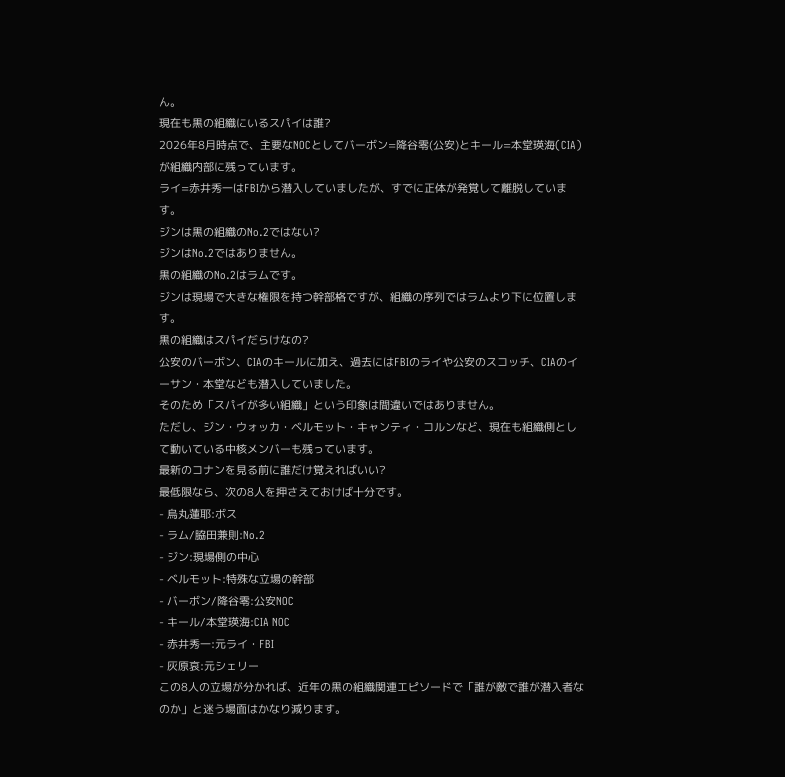ん。
現在も黒の組織にいるスパイは誰?
2026年8月時点で、主要なNOCとしてバーボン=降谷零(公安)とキール=本堂瑛海(CIA)が組織内部に残っています。
ライ=赤井秀一はFBIから潜入していましたが、すでに正体が発覚して離脱しています。
ジンは黒の組織のNo.2ではない?
ジンはNo.2ではありません。
黒の組織のNo.2はラムです。
ジンは現場で大きな権限を持つ幹部格ですが、組織の序列ではラムより下に位置します。
黒の組織はスパイだらけなの?
公安のバーボン、CIAのキールに加え、過去にはFBIのライや公安のスコッチ、CIAのイーサン・本堂なども潜入していました。
そのため「スパイが多い組織」という印象は間違いではありません。
ただし、ジン・ウォッカ・ベルモット・キャンティ・コルンなど、現在も組織側として動いている中核メンバーも残っています。
最新のコナンを見る前に誰だけ覚えればいい?
最低限なら、次の8人を押さえておけば十分です。
- 烏丸蓮耶:ボス
- ラム/脇田兼則:No.2
- ジン:現場側の中心
- ベルモット:特殊な立場の幹部
- バーボン/降谷零:公安NOC
- キール/本堂瑛海:CIA NOC
- 赤井秀一:元ライ・FBI
- 灰原哀:元シェリー
この8人の立場が分かれば、近年の黒の組織関連エピソードで「誰が敵で誰が潜入者なのか」と迷う場面はかなり減ります。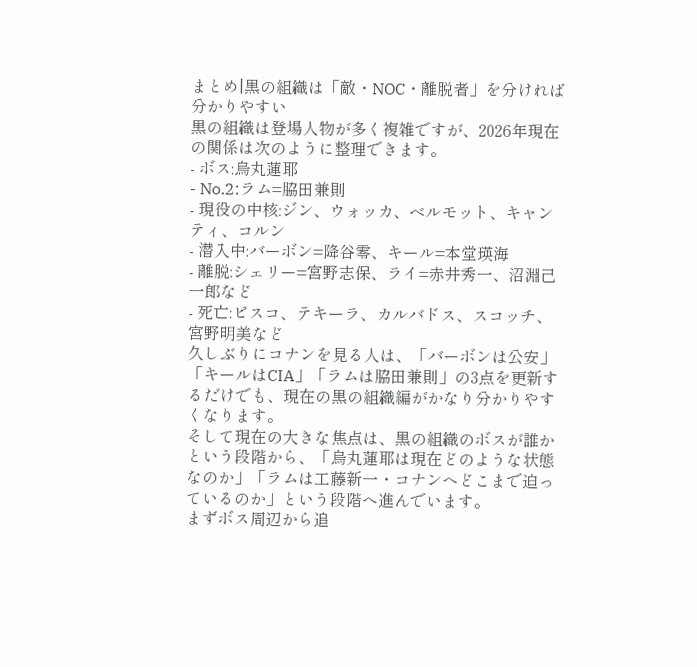まとめ|黒の組織は「敵・NOC・離脱者」を分ければ分かりやすい
黒の組織は登場人物が多く複雑ですが、2026年現在の関係は次のように整理できます。
- ボス:烏丸蓮耶
- No.2:ラム=脇田兼則
- 現役の中核:ジン、ウォッカ、ベルモット、キャンティ、コルン
- 潜入中:バーボン=降谷零、キール=本堂瑛海
- 離脱:シェリー=宮野志保、ライ=赤井秀一、沼淵己一郎など
- 死亡:ピスコ、テキーラ、カルバドス、スコッチ、宮野明美など
久しぶりにコナンを見る人は、「バーボンは公安」「キールはCIA」「ラムは脇田兼則」の3点を更新するだけでも、現在の黒の組織編がかなり分かりやすくなります。
そして現在の大きな焦点は、黒の組織のボスが誰かという段階から、「烏丸蓮耶は現在どのような状態なのか」「ラムは工藤新一・コナンへどこまで迫っているのか」という段階へ進んでいます。
まずボス周辺から追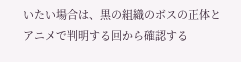いたい場合は、黒の組織のボスの正体とアニメで判明する回から確認する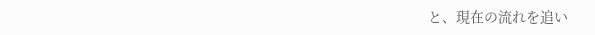と、現在の流れを追い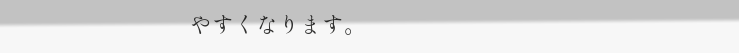やすくなります。